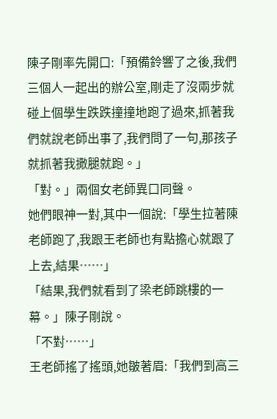陳子剛率先開口:「預備鈴響了之後,我們三個人一起出的辦公室,剛走了沒兩步就碰上個學生跌跌撞撞地跑了過來,抓著我們就說老師出事了,我們問了一句,那孩子就抓著我撒腿就跑。」
「對。」兩個女老師異口同聲。
她們眼神一對,其中一個說:「學生拉著陳老師跑了,我跟王老師也有點擔心就跟了上去,結果……」
「結果,我們就看到了梁老師跳樓的一幕。」陳子剛說。
「不對……」
王老師搖了搖頭,她皺著眉:「我們到高三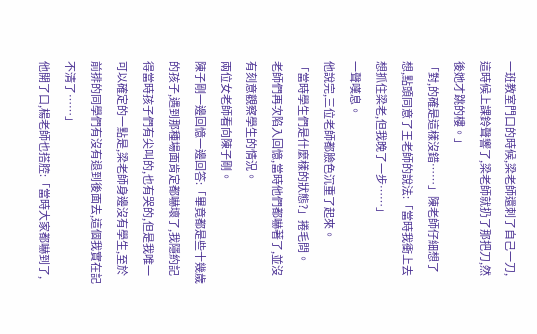一班教室門口的時候,梁老師還刺了自己一刀,這時候上課鈴聲響了,梁老師就扔了那把刀,然後她才跳的樓。」
「對,的確是這樣沒錯……」陳老師仔細想了想,點頭同意了王老師的說法:「當時我衝上去想抓住梁老,但我晚了一步……」
一聲嘆息。
他說完,三位老師都臉色沉重了起來。
「當時學生們是什麼樣的狀態?」捲毛問。
老師們再次陷入回憶,當時他們都嚇著了,並沒有刻意觀察學生的情況。
兩位女老師看向陳子剛。
陳子剛一邊回憶一邊回答:「畢竟都是些十幾歲的孩子,遇到那種場面肯定都嚇壞了,我隱約記得當時孩子們有尖叫的,也有哭的,但是我唯一可以確定的一點是,梁老師身邊沒有學生,至於前排的同學們有沒有退到後面去,這個我實在記不清了……」
他開了口,楊老師也搭腔:「當時大家都嚇到了,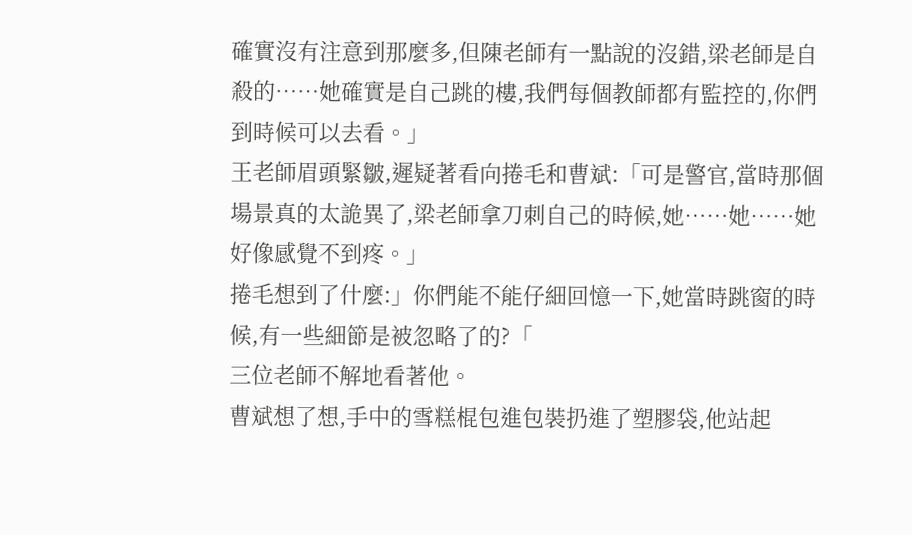確實沒有注意到那麼多,但陳老師有一點說的沒錯,梁老師是自殺的……她確實是自己跳的樓,我們每個教師都有監控的,你們到時候可以去看。」
王老師眉頭緊皺,遲疑著看向捲毛和曹斌:「可是警官,當時那個場景真的太詭異了,梁老師拿刀刺自己的時候,她……她……她好像感覺不到疼。」
捲毛想到了什麼:」你們能不能仔細回憶一下,她當時跳窗的時候,有一些細節是被忽略了的?「
三位老師不解地看著他。
曹斌想了想,手中的雪糕棍包進包裝扔進了塑膠袋,他站起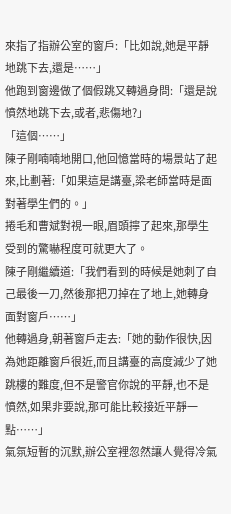來指了指辦公室的窗戶:「比如說,她是平靜地跳下去,還是……」
他跑到窗邊做了個假跳又轉過身問:「還是說憤然地跳下去,或者,悲傷地?」
「這個……」
陳子剛喃喃地開口,他回憶當時的場景站了起來,比劃著:「如果這是講臺,梁老師當時是面對著學生們的。」
捲毛和曹斌對視一眼,眉頭擰了起來,那學生受到的驚嚇程度可就更大了。
陳子剛繼續道:「我們看到的時候是她刺了自己最後一刀,然後那把刀掉在了地上,她轉身面對窗戶……」
他轉過身,朝著窗戶走去:「她的動作很快,因為她距離窗戶很近,而且講臺的高度減少了她跳樓的難度,但不是警官你說的平靜,也不是憤然,如果非要說,那可能比較接近平靜一點……」
氣氛短暫的沉默,辦公室裡忽然讓人覺得冷氣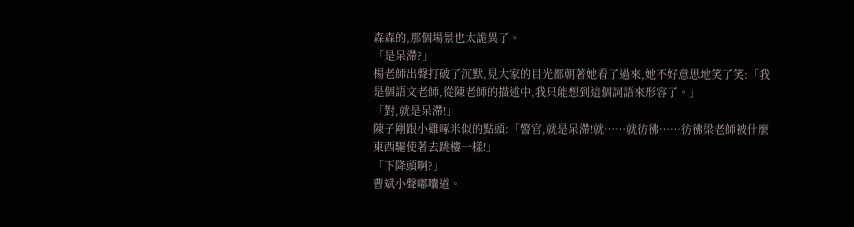森森的,那個場景也太詭異了。
「是呆滯?」
楊老師出聲打破了沉默,見大家的目光都朝著她看了過來,她不好意思地笑了笑:「我是個語文老師,從陳老師的描述中,我只能想到這個詞語來形容了。」
「對,就是呆滯!」
陳子剛跟小雞啄米似的點頭:「警官,就是呆滯!就……就彷彿……彷彿梁老師被什麼東西驅使著去跳樓一樣!」
「下降頭啊?」
曹斌小聲嘟囔道。